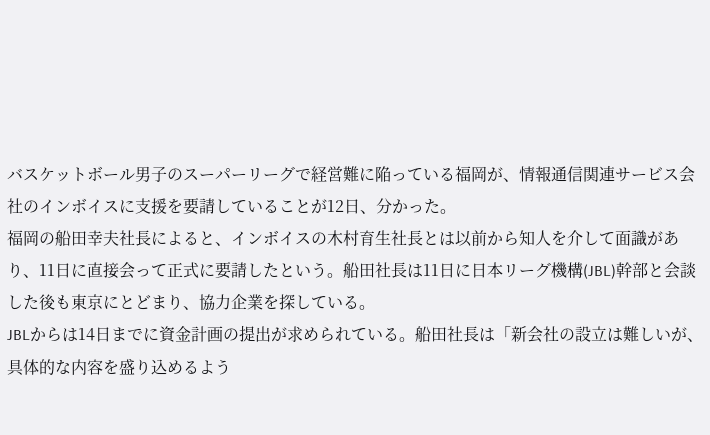バスケットボール男子のスーパーリーグで経営難に陥っている福岡が、情報通信関連サービス会社のインボイスに支援を要請していることが12日、分かった。
福岡の船田幸夫社長によると、インボイスの木村育生社長とは以前から知人を介して面識があり、11日に直接会って正式に要請したという。船田社長は11日に日本リーグ機構(JBL)幹部と会談した後も東京にとどまり、協力企業を探している。
JBLからは14日までに資金計画の提出が求められている。船田社長は「新会社の設立は難しいが、具体的な内容を盛り込めるよう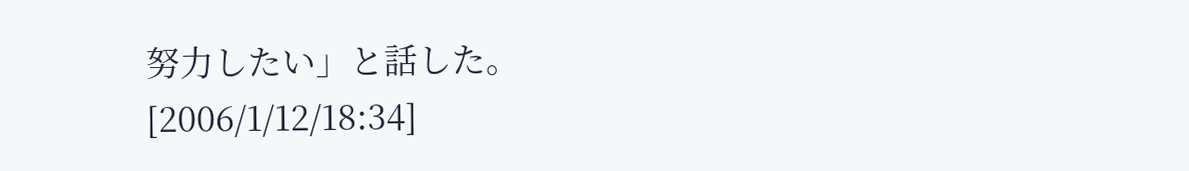努力したい」と話した。
[2006/1/12/18:34]